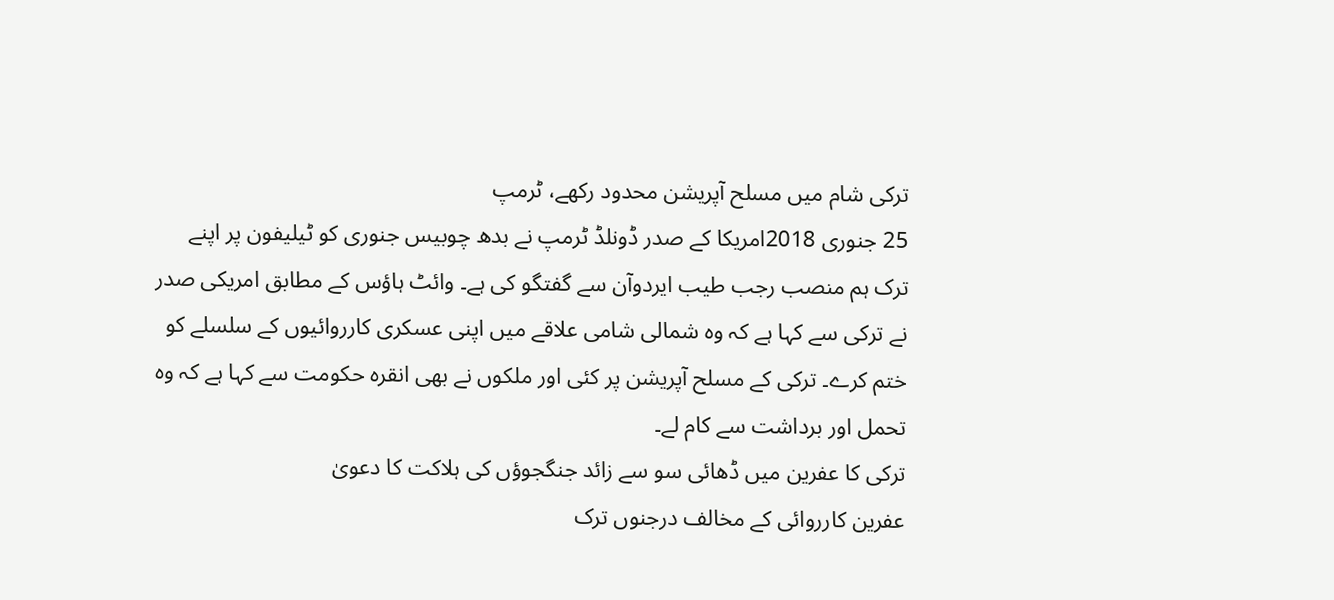ترکی شام میں مسلح آپریشن محدود رکھے، ٹرمپ
25 جنوری 2018امریکا کے صدر ڈونلڈ ٹرمپ نے بدھ چوبیس جنوری کو ٹیلیفون پر اپنے ترک ہم منصب رجب طیب ایردوآن سے گفتگو کی ہے۔ وائٹ ہاؤس کے مطابق امریکی صدر نے ترکی سے کہا ہے کہ وہ شمالی شامی علاقے میں اپنی عسکری کارروائیوں کے سلسلے کو ختم کرے۔ ترکی کے مسلح آپریشن پر کئی اور ملکوں نے بھی انقرہ حکومت سے کہا ہے کہ وہ تحمل اور برداشت سے کام لے۔
ترکی کا عفرین میں ڈھائی سو سے زائد جنگجوؤں کی ہلاکت کا دعویٰ
عفرین کارروائی کے مخالف درجنوں ترک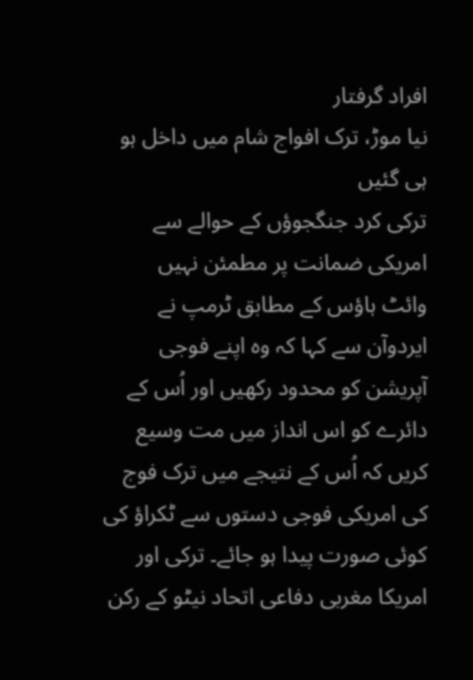افراد گرفتار
نیا موڑ، ترک افواج شام میں داخل ہو ہی گئیں
ترکی کرد جنگجوؤں کے حوالے سے امریکی ضمانت پر مطمئن نہیں
وائٹ ہاؤس کے مطابق ٹرمپ نے ایردوآن سے کہا کہ وہ اپنے فوجی آپریشن کو محدود رکھیں اور اُس کے دائرے کو اس انداز میں مت وسیع کریں کہ اُس کے نتیجے میں ترک فوج کی امریکی فوجی دستوں سے ٹکراؤ کی کوئی صورت پیدا ہو جائے۔ ترکی اور امریکا مغربی دفاعی اتحاد نیٹو کے رکن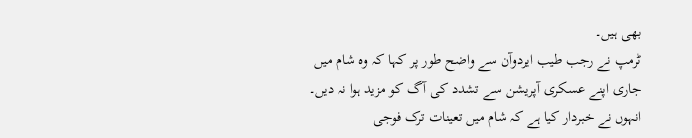بھی ہیں۔
ٹرمپ نے رجب طیب ایردوآن سے واضح طور پر کہا کہ وہ شام میں جاری اپنے عسکری آپریشن سے تشدد کی آگ کو مزید ہوا نہ دیں۔ انہوں نے خبردار کیا ہے کہ شام میں تعینات ترک فوجی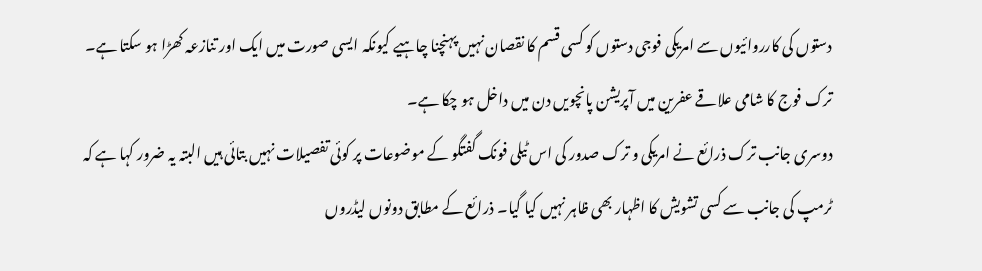دستوں کی کارروائیوں سے امریکی فوجی دستوں کو کسی قسم کا نقصان نہیں پہنچنا چاہیے کیونکہ ایسی صورت میں ایک اور تنازعہ کھڑا ہو سکتا ہے۔ ترک فوج کا شامی علاقے عفرین میں آپریشن پانچویں دن میں داخل ہو چکا ہے۔
دوسری جانب ترک ذرائع نے امریکی و ترک صدور کی اس ٹیلی فونک گفتگو کے موضوعات پر کوئی تفصیلات نہیں بتائی ہیں البتہ یہ ضرور کہا ہے کہ ٹرمپ کی جانب سے کسی تشویش کا اظہار بھی ظاہر نہیں کیا گیا۔ ذرائع کے مطابق دونوں لیڈروں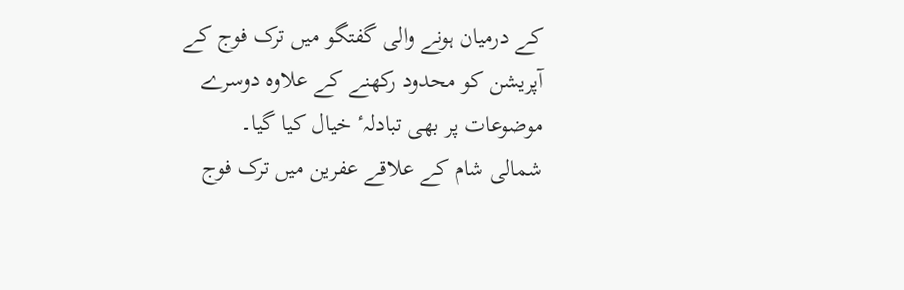کے درمیان ہونے والی گفتگو میں ترک فوج کے آپریشن کو محدود رکھنے کے علاوہ دوسرے موضوعات پر بھی تبادلہٴ خیال کیا گیا۔
شمالی شام کے علاقے عفرین میں ترک فوج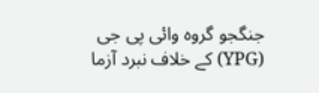جنگجو گروہ وائی پی جی (YPG) کے خلاف نبرد آزما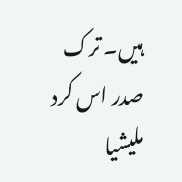ہیں۔ ترک صدر اس کرد ملیشیا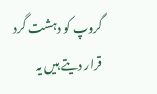گروپ کو دہشت گرد قرار دیتے ہیں یہ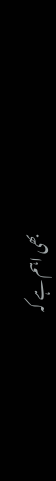بھی اہم ہے کہ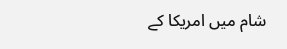شام میں امریکا کے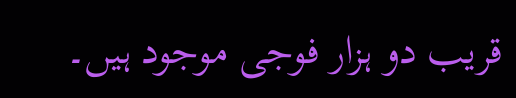قریب دو ہزار فوجی موجود ہیں۔